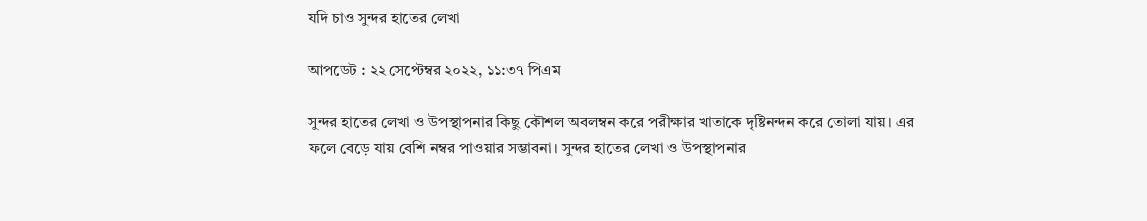যদি চাও সুন্দর হাতের লেখা

আপডেট : ২২ সেপ্টেম্বর ২০২২, ১১:৩৭ পিএম

সুন্দর হাতের লেখা ও উপস্থাপনার কিছু কৌশল অবলম্বন করে পরীক্ষার খাতাকে দৃষ্টিনন্দন করে তোলা যায়। এর ফলে বেড়ে যায় বেশি নম্বর পাওয়ার সম্ভাবনা। সুন্দর হাতের লেখা ও উপস্থাপনার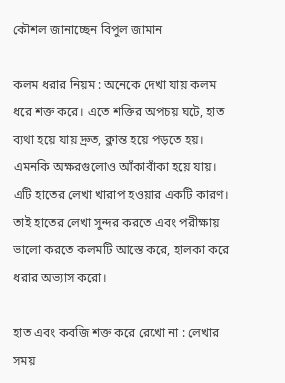কৌশল জানাচ্ছেন বিপুল জামান

কলম ধরার নিয়ম : অনেকে দেখা যায় কলম ধরে শক্ত করে। এতে শক্তির অপচয় ঘটে, হাত ব্যথা হয়ে যায় দ্রুত, ক্লান্ত হয়ে পড়তে হয়। এমনকি অক্ষরগুলোও আঁকাবাঁকা হয়ে যায়। এটি হাতের লেখা খারাপ হওয়ার একটি কারণ। তাই হাতের লেখা সুন্দর করতে এবং পরীক্ষায় ভালো করতে কলমটি আস্তে করে, হালকা করে ধরার অভ্যাস করো।

হাত এবং কবজি শক্ত করে রেখো না : লেখার সময়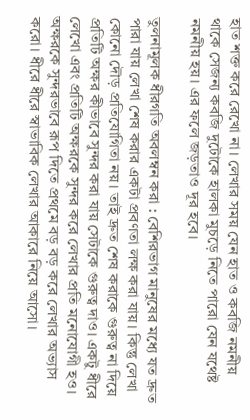হাত শক্ত করে রেখো না। লেখার সময় যেন হাত ও কবজি নমনীয় থাকে সেজন্য কবজি দুটোকে হালকা মুচড়ে নিতে পারো যেন যথেষ্ট নমনীয় হয়। এর ফলে জড়তাও দূর হবে।

তুলনামূলক ধীরগতি অবলম্বন করা : বেশিরভাগ মানুষের মধ্যে যত দ্রুত পারা যায় লেখা শেষ করার একটা প্রবণতা লক্ষ করা যায়। কিন্তু লেখা কোনো দৌড় প্রতিযোগিতা নয়। তাই দ্রুত শেষ করাকে গুরুত্ব না দিয়ে প্রতিটি অক্ষর কীভাবে সুন্দর করা যায় সেটাকে গুরুত্ব দাও। একটু ধীরে লেখো এবং প্রতিটি অক্ষরকে সুন্দর করে লেখার প্রতি মনোযোগী হও। অক্ষরকে সুন্দরভাবে রূপ দিতে প্রথমে বড় বড় করে লেখার অভ্যাস করো। ধীরে ধীরে স্বাভাবিক লেখার আকারে নিয়ে আসো।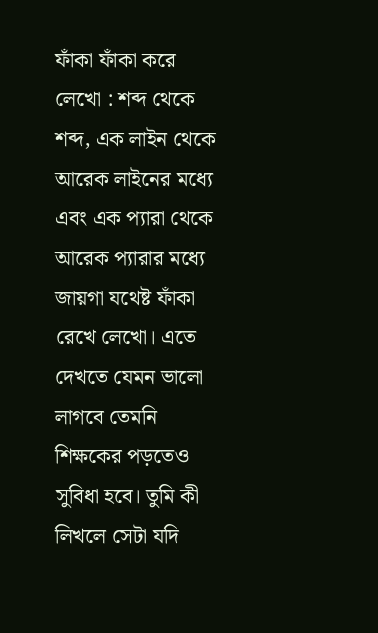ফাঁকা ফাঁকা করে লেখো : শব্দ থেকে শব্দ, এক লাইন থেকে আরেক লাইনের মধ্যে এবং এক প্যারা থেকে আরেক প্যারার মধ্যে জায়গা যথেষ্ট ফাঁকা রেখে লেখো। এতে দেখতে যেমন ভালো লাগবে তেমনি শিক্ষকের পড়তেও সুবিধা হবে। তুমি কী লিখলে সেটা যদি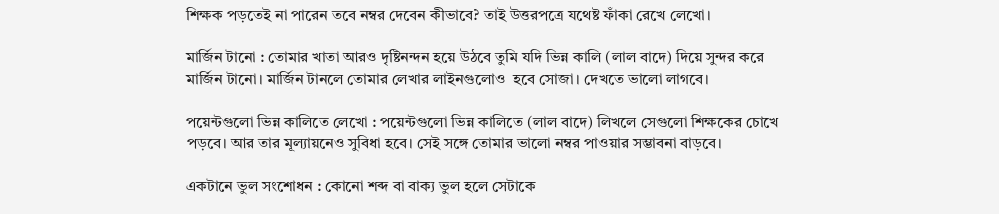শিক্ষক পড়তেই না পারেন তবে নম্বর দেবেন কীভাবে? তাই উত্তরপত্রে যথেষ্ট ফাঁকা রেখে লেখো।

মার্জিন টানো : তোমার খাতা আরও দৃষ্টিনন্দন হয়ে উঠবে তুমি যদি ভিন্ন কালি (লাল বাদে) দিয়ে সুন্দর করে মার্জিন টানো। মার্জিন টানলে তোমার লেখার লাইনগুলোও  হবে সোজা। দেখতে ভালো লাগবে।

পয়েন্টগুলো ভিন্ন কালিতে লেখো : পয়েন্টগুলো ভিন্ন কালিতে (লাল বাদে) লিখলে সেগুলো শিক্ষকের চোখে পড়বে। আর তার মূল্যায়নেও সুবিধা হবে। সেই সঙ্গে তোমার ভালো নম্বর পাওয়ার সম্ভাবনা বাড়বে।

একটানে ভুল সংশোধন : কোনো শব্দ বা বাক্য ভুল হলে সেটাকে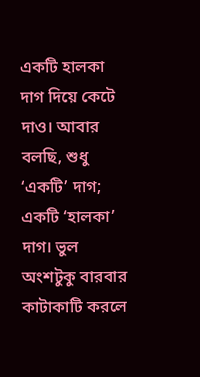একটি হালকা দাগ দিয়ে কেটে দাও। আবার বলছি, শুধু ‘একটি’ দাগ; একটি ‘হালকা’ দাগ। ভুল অংশটুকু বারবার কাটাকাটি করলে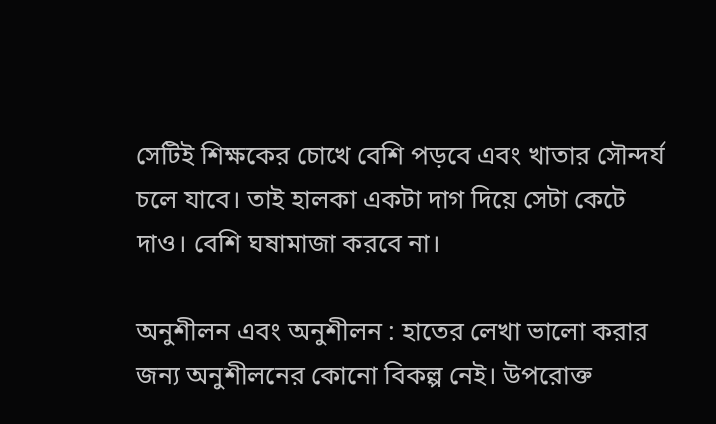সেটিই শিক্ষকের চোখে বেশি পড়বে এবং খাতার সৌন্দর্য চলে যাবে। তাই হালকা একটা দাগ দিয়ে সেটা কেটে দাও। বেশি ঘষামাজা করবে না।

অনুশীলন এবং অনুশীলন : হাতের লেখা ভালো করার জন্য অনুশীলনের কোনো বিকল্প নেই। উপরোক্ত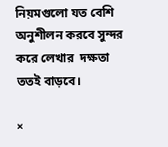নিয়মগুলো যত বেশি অনুশীলন করবে সুন্দর করে লেখার  দক্ষতা ততই বাড়বে।

×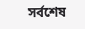সর্বশেষ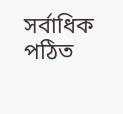সর্বাধিক পঠিত